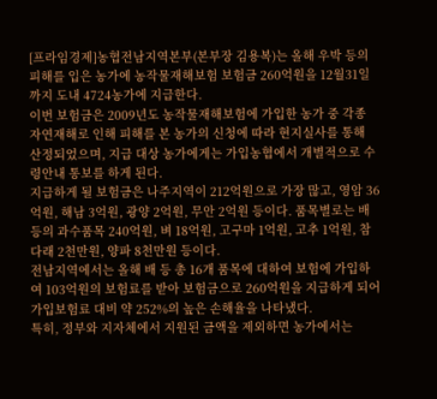[프라임경제]농협전남지역본부(본부장 김용복)는 올해 우박 등의 피해를 입은 농가에 농작물재해보험 보험금 260억원을 12월31일까지 도내 4724농가에 지급한다.
이번 보험금은 2009년도 농작물재해보험에 가입한 농가 중 각종 자연재해로 인해 피해를 본 농가의 신청에 따라 현지실사를 통해 산정되었으며, 지급 대상 농가에게는 가입농협에서 개별적으로 수령안내 통보를 하게 된다.
지급하게 될 보험금은 나주지역이 212억원으로 가장 많고, 영암 36억원, 해남 3억원, 광양 2억원, 무안 2억원 등이다. 품목별로는 배 등의 과수품목 240억원, 벼 18억원, 고구마 1억원, 고추 1억원, 참다래 2천만원, 양파 8천만원 등이다.
전남지역에서는 올해 배 등 총 16개 품목에 대하여 보험에 가입하여 103억원의 보험료를 받아 보험금으로 260억원을 지급하게 되어 가입보험료 대비 약 252%의 높은 손해율을 나타냈다.
특히, 정부와 지자체에서 지원된 금액을 제외하면 농가에서는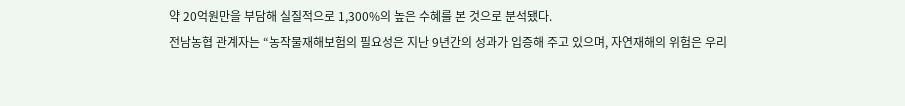약 20억원만을 부담해 실질적으로 1,300%의 높은 수혜를 본 것으로 분석됐다.
전남농협 관계자는 “농작물재해보험의 필요성은 지난 9년간의 성과가 입증해 주고 있으며, 자연재해의 위험은 우리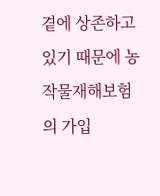곁에 상존하고 있기 때문에 농작물재해보험의 가입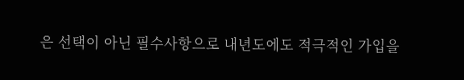은 선택이 아닌 필수사항으로 내년도에도 적극적인 가입을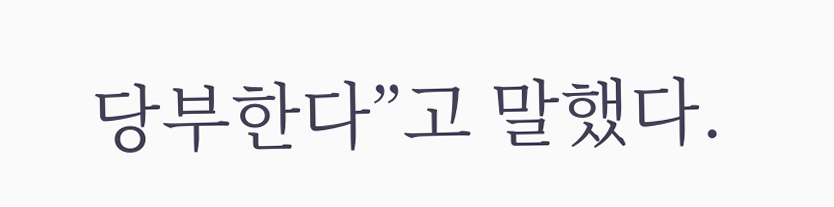당부한다”고 말했다.